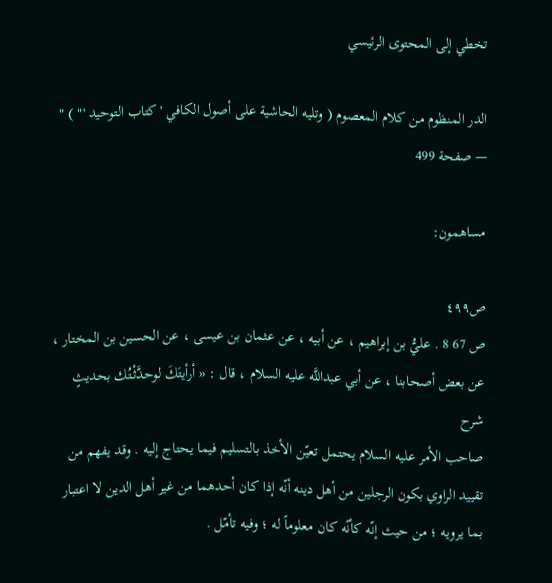تخطي إلى المحتوى الرئيسي

الدر المنظوم من كلام المعصوم ( وتليه الحاشية على أصول الكافي ' كتاب التوحيد '" ) " — صفحة 499

مساهمون:

ص٤٩٩
ص 67 8 . عليُّ بن إبراهيم ، عن أبيه ، عن عثمان بن عيسى ، عن الحسين بن المختار ، عن بعض أصحابنا ، عن أبي عبداللَّه عليه السلام ، قال : « أرأيتَكَ لوحدَّثْتُك بحديثٍ
شرح
صاحب الأمر عليه السلام يحتمل تعيّن الأخذ بالتسليم فيما يحتاج إليه . وقد يفهم من تقييد الراوي بكون الرجلين من أهل دينه أنّه إذا كان أحدهما من غير أهل الدين لا اعتبار بما يرويه ؛ من حيث إنّه كأنّه كان معلوماً له ؛ وفيه تأمّل .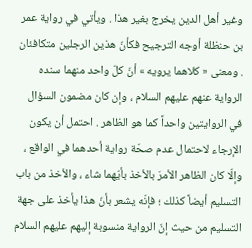وغير أهل الدين يخرج بغير هذا . ويأتي في رواية عمر بن حنظلة أوجه الترجيح فكأنّ هذين الرجلين متكافئان . ومعنى « كلاهما يرويه » أنّ كلّ واحد منهما سنده الرواية عنهم عليهم السلام ، وإن كان مضمون السؤال في الروايتين واحداً كما هو الظاهر . احتمل أن يكون الإرجاء لاحتمال عدم صحّة رواية أحدهما في الواقع ، وإلّا كان الظاهر الأمرَ بالأخذ بأيّهما شاء ، والأخذ من باب التسليم أيضاً كذلك ؛ فإنّه يشعر بأنّ هذا يأخذ على جهة التسليم من حيث إنّ الرواية منسوبة إليهم عليهم السلام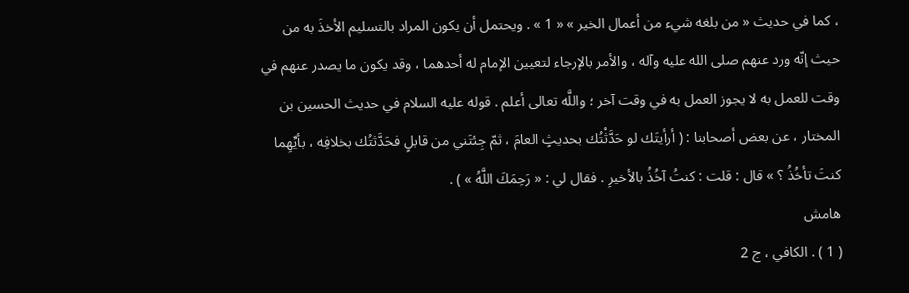، كما في حديث « من بلغه شيء من أعمال الخير » « 1 » . ويحتمل أن يكون المراد بالتسليم الأخذَ به من حيث إنّه ورد عنهم صلى الله عليه وآله ، والأمر بالإرجاء لتعيين الإمام له أحدهما ، وقد يكون ما يصدر عنهم في وقت للعمل به لا يجوز العمل به في وقت آخر ؛ واللَّه تعالى أعلم . قوله عليه السلام في حديث الحسين بن المختار ، عن بعض أصحابنا : ( أرأيتَك لو حَدَّثْتُك بحديثٍ العامَ ، ثمّ جِئتَني من قابلٍ فحَدَّثتُك بخلافِه ، بأيِّهِما كنتَ تأخُذُ ؟ » قال : قلت : كنتُ آخُذُ بالأخيرِ . فقال لي : « رَحِمَكَ اللَّهُ » ) .
هامش
( 1 ) . الكافي ، ج 2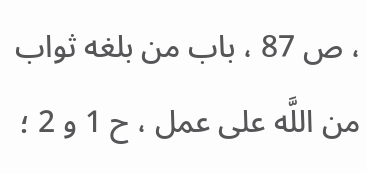، ص 87 ، باب من بلغه ثواب من اللَّه على عمل ، ح 1 و 2 ؛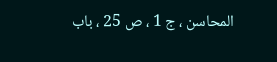المحاسن ، ج 1 ، ص 25 ، باب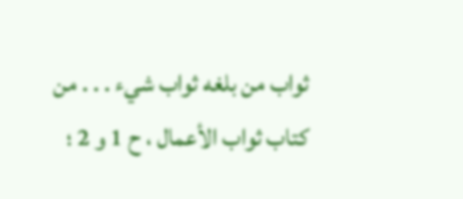ثواب من بلغه ثواب شيء . . . من كتاب ثواب الأعمال ، ح 1 و 2 ؛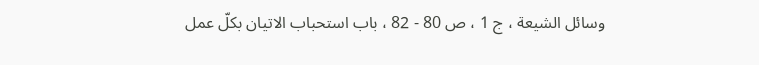وسائل الشيعة ، ج 1 ، ص 80 - 82 ، باب استحباب الاتيان بكلّ عمل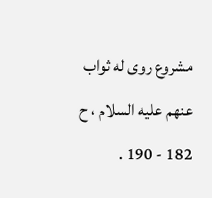مشروع روى له ثواب عنهم عليه السلام ، ح 182 - 190 .